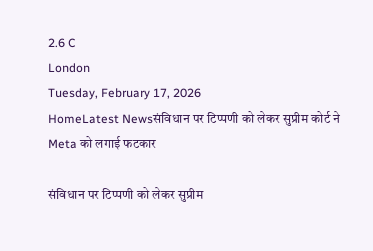2.6 C
London
Tuesday, February 17, 2026
HomeLatest Newsसंविधान पर टिप्पणी को लेकर सुप्रीम कोर्ट ने Meta को लगाई फटकार

संविधान पर टिप्पणी को लेकर सुप्रीम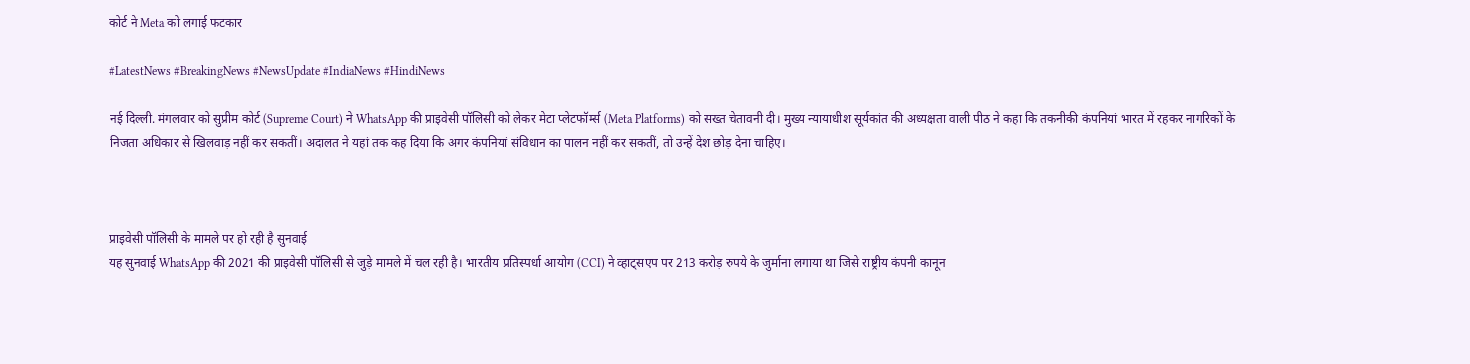कोर्ट ने Meta को लगाई फटकार

#LatestNews #BreakingNews #NewsUpdate #IndiaNews #HindiNews

नई दिल्ली. मंगलवार को सुप्रीम कोर्ट (Supreme Court) ने WhatsApp की प्राइवेसी पॉलिसी को लेकर मेटा प्लेटफॉर्म्स (Meta Platforms) को सख्त चेतावनी दी। मुख्य न्यायाधीश सूर्यकांत की अध्यक्षता वाली पीठ ने कहा कि तकनीकी कंपनियां भारत में रहकर नागरिकों के निजता अधिकार से खिलवाड़ नहीं कर सकतीं। अदालत ने यहां तक कह दिया कि अगर कंपनियां संविधान का पालन नहीं कर सकतीं, तो उन्हें देश छोड़ देना चाहिए।



प्राइवेसी पॉलिसी के मामले पर हो रही है सुनवाई
यह सुनवाई WhatsApp की 2021 की प्राइवेसी पॉलिसी से जुड़े मामले में चल रही है। भारतीय प्रतिस्पर्धा आयोग (CCI) ने व्हाट्सएप पर 213 करोड़ रुपये के जुर्माना लगाया था जिसे राष्ट्रीय कंपनी कानून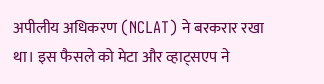अपीलीय अधिकरण (NCLAT) ने बरकरार रखा था। इस फैसले को मेटा और व्हाट्सएप ने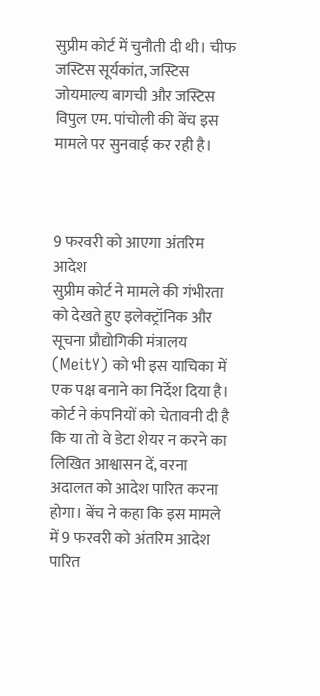सुप्रीम कोर्ट में चुनौती दी थी। चीफ जस्टिस सूर्यकांत, जस्टिस जोयमाल्य बागची और जस्टिस विपुल एम. पांचोली की बेंच इस मामले पर सुनवाई कर रही है।



9 फरवरी को आएगा अंतरिम आदेश
सुप्रीम कोर्ट ने मामले की गंभीरता को देखते हुए इलेक्ट्रॉनिक और सूचना प्रौद्योगिकी मंत्रालय (MeitY) को भी इस याचिका में एक पक्ष बनाने का निर्देश दिया है। कोर्ट ने कंपनियों को चेतावनी दी है कि या तो वे डेटा शेयर न करने का लिखित आश्वासन दें, वरना अदालत को आदेश पारित करना होगा। बेंच ने कहा कि इस मामले में 9 फरवरी को अंतरिम आदेश पारित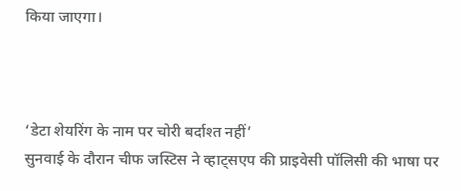किया जाएगा।



‘डेटा शेयरिंग के नाम पर चोरी बर्दाश्त नहीं’
सुनवाई के दौरान चीफ जस्टिस ने व्हाट्सएप की प्राइवेसी पॉलिसी की भाषा पर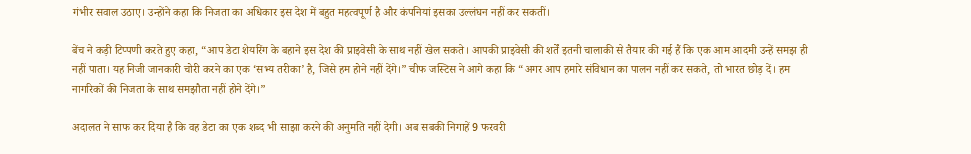गंभीर सवाल उठाए। उन्होंने कहा कि निजता का अधिकार इस देश में बहुत महत्वपूर्ण है और कंपनियां इसका उल्लंघन नहीं कर सकतीं।

बेंच ने कड़ी टिप्पणी करते हुए कहा, “आप डेटा शेयरिंग के बहाने इस देश की प्राइवेसी के साथ नहीं खेल सकते। आपकी प्राइवेसी की शर्तें इतनी चालाकी से तैयार की गई हैं कि एक आम आदमी उन्हें समझ ही नहीं पाता। यह निजी जानकारी चोरी करने का एक ‘सभ्य तरीका’ है, जिसे हम होने नहीं देंगे।” चीफ जस्टिस ने आगे कहा कि “अगर आप हमारे संविधान का पालन नहीं कर सकते, तो भारत छोड़ दें। हम नागरिकों की निजता के साथ समझौता नहीं होने देंगे।”

अदालत ने साफ कर दिया है कि वह डेटा का एक शब्द भी साझा करने की अनुमति नहीं देगी। अब सबकी निगाहें 9 फरवरी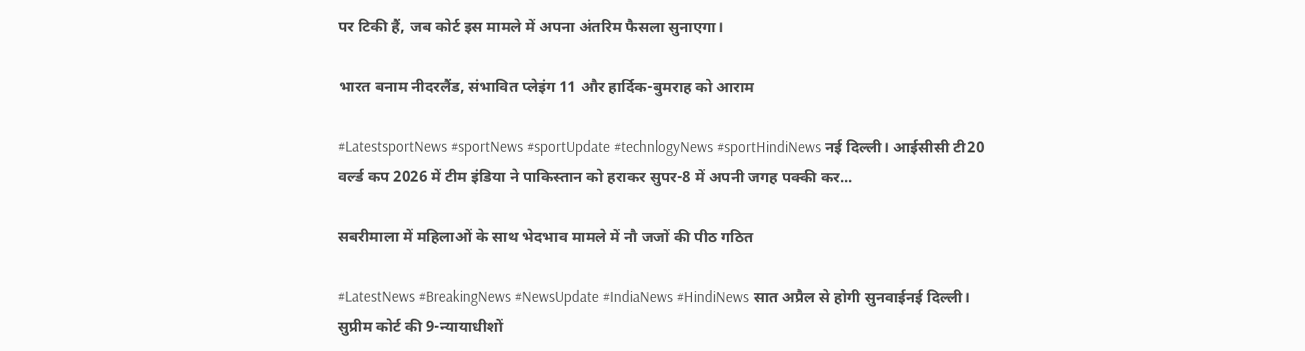पर टिकी हैं, जब कोर्ट इस मामले में अपना अंतरिम फैसला सुनाएगा।

भारत बनाम नीदरलैंड, संभावित प्लेइंग 11 और हार्दिक-बुमराह को आराम

#LatestsportNews #sportNews #sportUpdate #technlogyNews #sportHindiNews नई दिल्ली। आईसीसी टी20 वर्ल्ड कप 2026 में टीम इंडिया ने पाकिस्तान को हराकर सुपर-8 में अपनी जगह पक्की कर...

सबरीमाला में महिलाओं के साथ भेदभाव मामले में नौ जजों की पीठ गठित

#LatestNews #BreakingNews #NewsUpdate #IndiaNews #HindiNews सात अप्रैल से होगी सुनवाईनई दिल्ली।  सुप्रीम कोर्ट की 9-न्यायाधीशों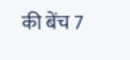की बेंच 7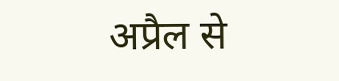अप्रैल से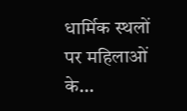धार्मिक स्थलों पर महिलाओं के...